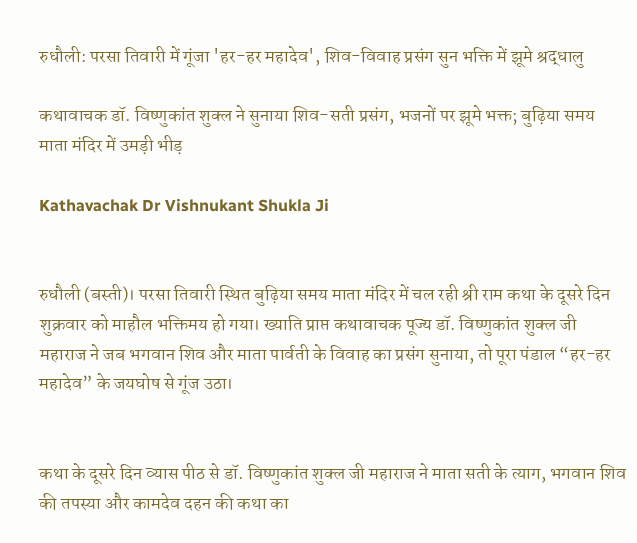रुधौली: परसा तिवारी में गूंजा 'हर-हर महादेव', शिव-विवाह प्रसंग सुन भक्ति में झूमे श्रद्धालु

कथावाचक डॉ. विष्णुकांत शुक्ल ने सुनाया शिव-सती प्रसंग, भजनों पर झूमे भक्त; बुढ़िया समय माता मंदिर में उमड़ी भीड़

Kathavachak Dr Vishnukant Shukla Ji


रुधौली (बस्ती)। परसा तिवारी स्थित बुढ़िया समय माता मंदिर में चल रही श्री राम कथा के दूसरे दिन शुक्रवार को माहौल भक्तिमय हो गया। ख्याति प्राप्त कथावाचक पूज्य डॉ. विष्णुकांत शुक्ल जी महाराज ने जब भगवान शिव और माता पार्वती के विवाह का प्रसंग सुनाया, तो पूरा पंडाल “हर-हर महादेव” के जयघोष से गूंज उठा।


कथा के दूसरे दिन व्यास पीठ से डॉ. विष्णुकांत शुक्ल जी महाराज ने माता सती के त्याग, भगवान शिव की तपस्या और कामदेव दहन की कथा का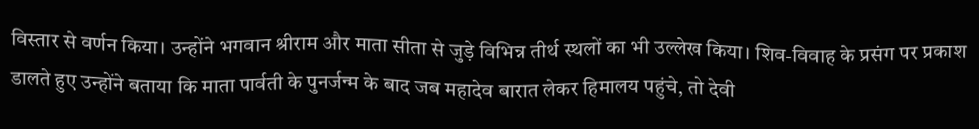विस्तार से वर्णन किया। उन्होंने भगवान श्रीराम और माता सीता से जुड़े विभिन्न तीर्थ स्थलों का भी उल्लेख किया। शिव-विवाह के प्रसंग पर प्रकाश डालते हुए उन्होंने बताया कि माता पार्वती के पुनर्जन्म के बाद जब महादेव बारात लेकर हिमालय पहुंचे, तो देवी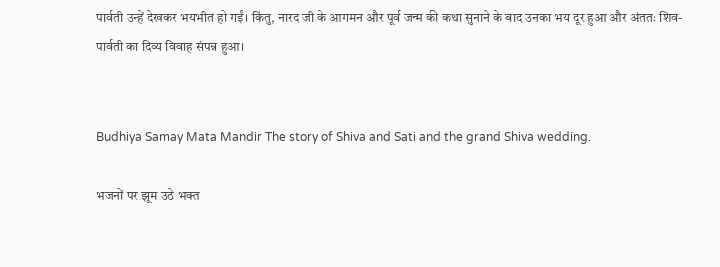पार्वती उन्हें देखकर भयभीत हो गईं। किंतु, नारद जी के आगमन और पूर्व जन्म की कथा सुनाने के बाद उनका भय दूर हुआ और अंततः शिव-पार्वती का दिव्य विवाह संपन्न हुआ।


Budhiya Samay Mata Mandir The story of Shiva and Sati and the grand Shiva wedding.

भजनों पर झूम उठे भक्त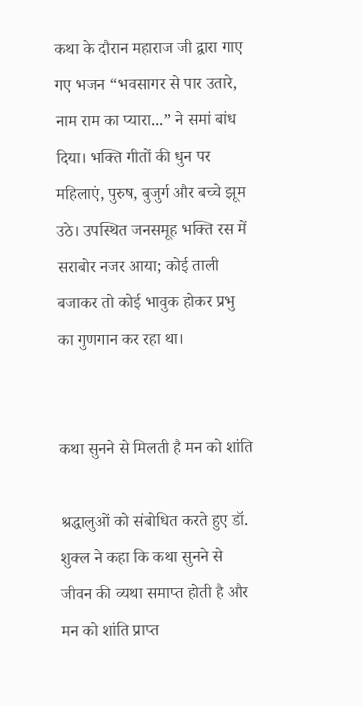कथा के दौरान महाराज जी द्वारा गाए गए भजन “भवसागर से पार उतारे, नाम राम का प्यारा...” ने समां बांध दिया। भक्ति गीतों की धुन पर महिलाएं, पुरुष, बुजुर्ग और बच्चे झूम उठे। उपस्थित जनसमूह भक्ति रस में सराबोर नजर आया; कोई ताली बजाकर तो कोई भावुक होकर प्रभु का गुणगान कर रहा था।


कथा सुनने से मिलती है मन को शांति

श्रद्धालुओं को संबोधित करते हुए डॉ. शुक्ल ने कहा कि कथा सुनने से जीवन की व्यथा समाप्त होती है और मन को शांति प्राप्त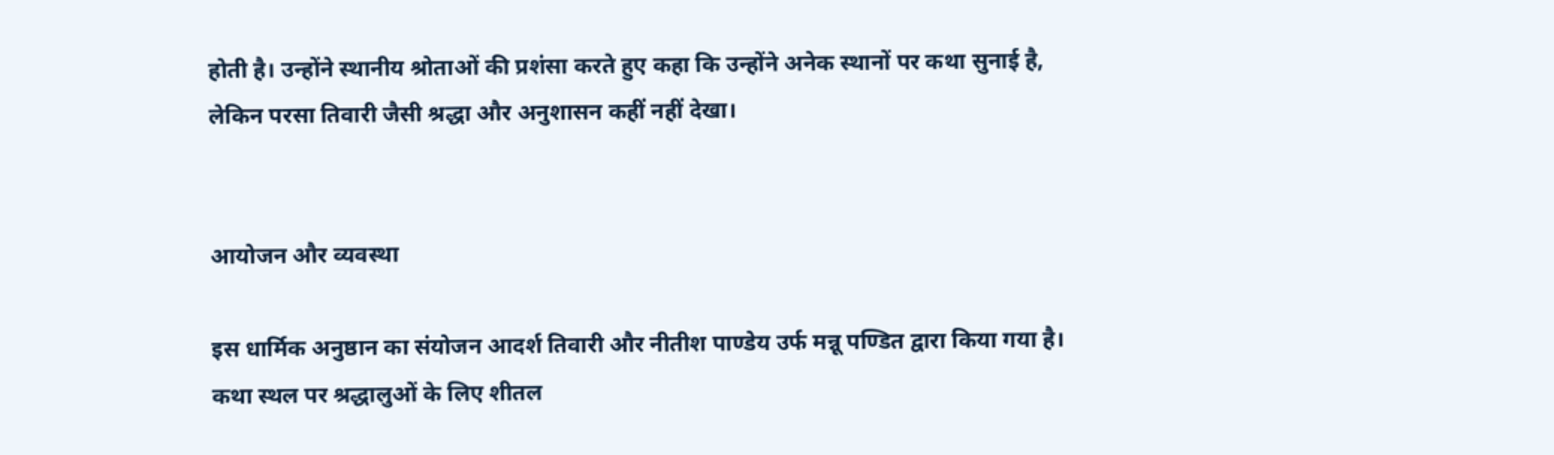होती है। उन्होंने स्थानीय श्रोताओं की प्रशंसा करते हुए कहा कि उन्होंने अनेक स्थानों पर कथा सुनाई है, लेकिन परसा तिवारी जैसी श्रद्धा और अनुशासन कहीं नहीं देखा।


आयोजन और व्यवस्था

इस धार्मिक अनुष्ठान का संयोजन आदर्श तिवारी और नीतीश पाण्डेय उर्फ मन्नू पण्डित द्वारा किया गया है। कथा स्थल पर श्रद्धालुओं के लिए शीतल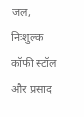जल, निःशुल्क कॉफी स्टॉल और प्रसाद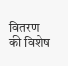वितरण की विशेष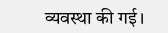व्यवस्था की गई।